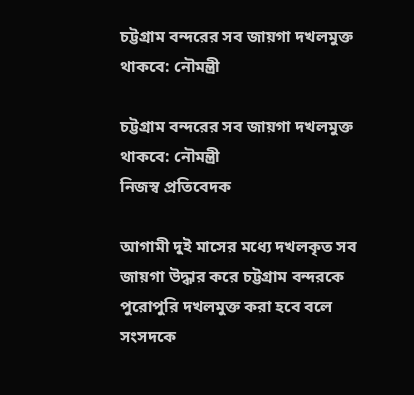চট্টগ্রাম বন্দরের সব জায়গা দখলমুক্ত থাকবে: নৌমন্ত্রী

চট্টগ্রাম বন্দরের সব জায়গা দখলমুক্ত থাকবে: নৌমন্ত্রী
নিজস্ব প্রতিবেদক

আগামী দুই মাসের মধ্যে দখলকৃত সব জায়গা উদ্ধার করে চট্টগ্রাম বন্দরকে পুরোপুরি দখলমুক্ত করা হবে বলে সংসদকে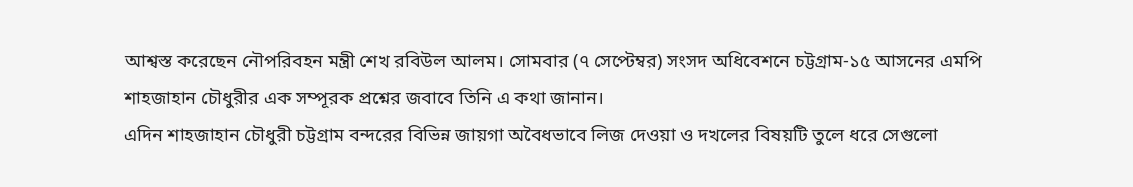আশ্বস্ত করেছেন নৌপরিবহন মন্ত্রী শেখ রবিউল আলম। সোমবার (৭ সেপ্টেম্বর) সংসদ অধিবেশনে চট্টগ্রাম-১৫ আসনের এমপি শাহজাহান চৌধুরীর এক সম্পূরক প্রশ্নের জবাবে তিনি এ কথা জানান।
এদিন শাহজাহান চৌধুরী চট্টগ্রাম বন্দরের বিভিন্ন জায়গা অবৈধভাবে লিজ দেওয়া ও দখলের বিষয়টি তুলে ধরে সেগুলো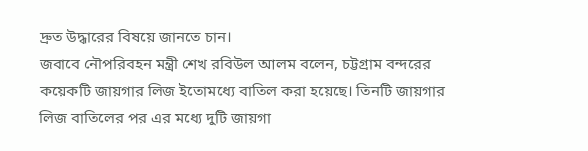দ্রুত উদ্ধারের বিষয়ে জানতে চান।
জবাবে নৌপরিবহন মন্ত্রী শেখ রবিউল আলম বলেন, চট্টগ্রাম বন্দরের কয়েকটি জায়গার লিজ ইতোমধ্যে বাতিল করা হয়েছে। তিনটি জায়গার লিজ বাতিলের পর এর মধ্যে দুটি জায়গা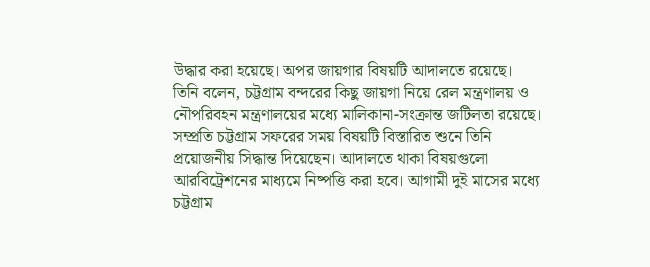উদ্ধার করা হয়েছে। অপর জায়গার বিষয়টি আদালতে রয়েছে।
তিনি বলেন, চট্টগ্রাম বন্দরের কিছু জায়গা নিয়ে রেল মন্ত্রণালয় ও নৌপরিবহন মন্ত্রণালয়ের মধ্যে মালিকানা-সংক্রান্ত জটিলতা রয়েছে। সম্প্রতি চট্টগ্রাম সফরের সময় বিষয়টি বিস্তারিত শুনে তিনি প্রয়োজনীয় সিদ্ধান্ত দিয়েছেন। আদালতে থাকা বিষয়গুলো আরবিট্রেশনের মাধ্যমে নিষ্পত্তি করা হবে। আগামী দুই মাসের মধ্যে চট্টগ্রাম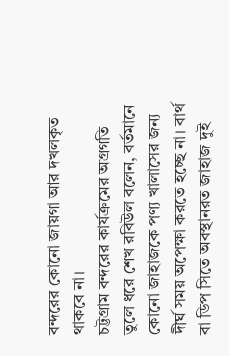বন্দরের কোনো জায়গা আর দখলকৃত থাকবে না।
চট্টগ্রাম বন্দরের কার্যক্রমের অগ্রগতি তুলে ধরে শেখ রবিউল বলেন, বর্তমানে কোনো জাহাজকে পণ্য খালাসের জন্য দীর্ঘ সময় অপেক্ষা করতে হচ্ছে না। বার্থ বা ডিপ সিতে অবস্থানরত জাহাজ দুই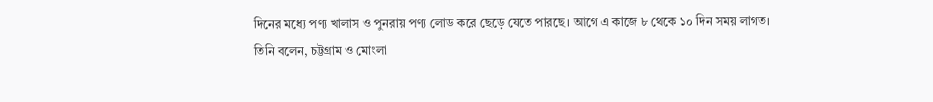দিনের মধ্যে পণ্য খালাস ও পুনরায় পণ্য লোড করে ছেড়ে যেতে পারছে। আগে এ কাজে ৮ থেকে ১০ দিন সময় লাগত।
তিনি বলেন, চট্টগ্রাম ও মোংলা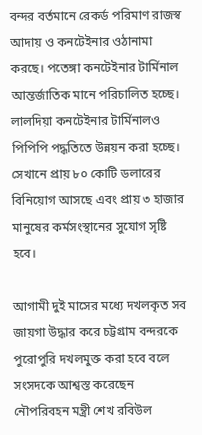বন্দর বর্তমানে রেকর্ড পরিমাণ রাজস্ব আদায় ও কনটেইনার ওঠানামা করছে। পতেঙ্গা কনটেইনার টার্মিনাল আন্তর্জাতিক মানে পরিচালিত হচ্ছে। লালদিয়া কনটেইনার টার্মিনালও পিপিপি পদ্ধতিতে উন্নয়ন করা হচ্ছে। সেখানে প্রায় ৮০ কোটি ডলারের বিনিয়োগ আসছে এবং প্রায় ৩ হাজার মানুষের কর্মসংস্থানের সুযোগ সৃষ্টি হবে।

আগামী দুই মাসের মধ্যে দখলকৃত সব জায়গা উদ্ধার করে চট্টগ্রাম বন্দরকে পুরোপুরি দখলমুক্ত করা হবে বলে সংসদকে আশ্বস্ত করেছেন নৌপরিবহন মন্ত্রী শেখ রবিউল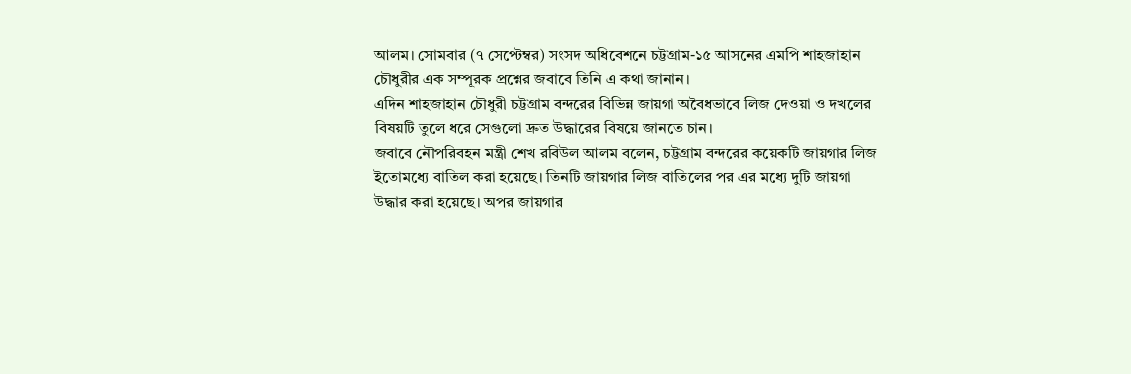আলম। সোমবার (৭ সেপ্টেম্বর) সংসদ অধিবেশনে চট্টগ্রাম-১৫ আসনের এমপি শাহজাহান চৌধুরীর এক সম্পূরক প্রশ্নের জবাবে তিনি এ কথা জানান।
এদিন শাহজাহান চৌধুরী চট্টগ্রাম বন্দরের বিভিন্ন জায়গা অবৈধভাবে লিজ দেওয়া ও দখলের বিষয়টি তুলে ধরে সেগুলো দ্রুত উদ্ধারের বিষয়ে জানতে চান।
জবাবে নৌপরিবহন মন্ত্রী শেখ রবিউল আলম বলেন, চট্টগ্রাম বন্দরের কয়েকটি জায়গার লিজ ইতোমধ্যে বাতিল করা হয়েছে। তিনটি জায়গার লিজ বাতিলের পর এর মধ্যে দুটি জায়গা উদ্ধার করা হয়েছে। অপর জায়গার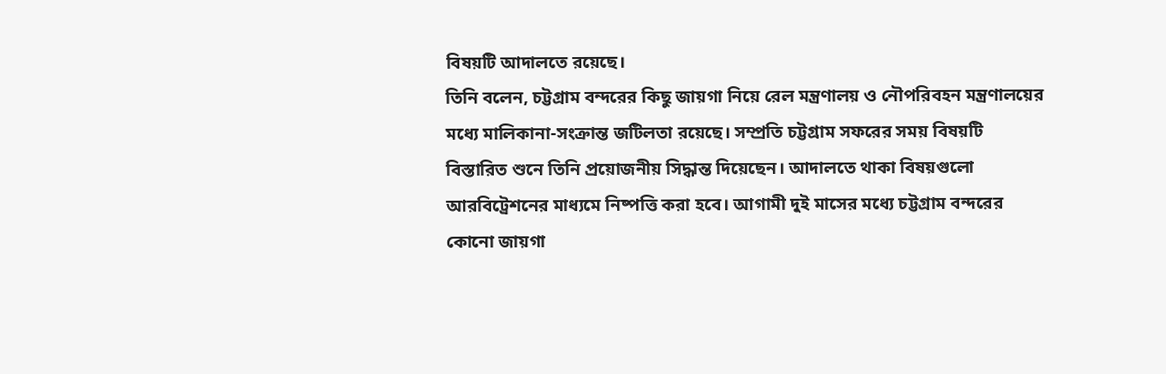বিষয়টি আদালতে রয়েছে।
তিনি বলেন, চট্টগ্রাম বন্দরের কিছু জায়গা নিয়ে রেল মন্ত্রণালয় ও নৌপরিবহন মন্ত্রণালয়ের মধ্যে মালিকানা-সংক্রান্ত জটিলতা রয়েছে। সম্প্রতি চট্টগ্রাম সফরের সময় বিষয়টি বিস্তারিত শুনে তিনি প্রয়োজনীয় সিদ্ধান্ত দিয়েছেন। আদালতে থাকা বিষয়গুলো আরবিট্রেশনের মাধ্যমে নিষ্পত্তি করা হবে। আগামী দুই মাসের মধ্যে চট্টগ্রাম বন্দরের কোনো জায়গা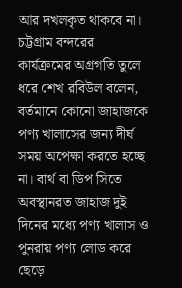আর দখলকৃত থাকবে না।
চট্টগ্রাম বন্দরের কার্যক্রমের অগ্রগতি তুলে ধরে শেখ রবিউল বলেন, বর্তমানে কোনো জাহাজকে পণ্য খালাসের জন্য দীর্ঘ সময় অপেক্ষা করতে হচ্ছে না। বার্থ বা ডিপ সিতে অবস্থানরত জাহাজ দুই দিনের মধ্যে পণ্য খালাস ও পুনরায় পণ্য লোড করে ছেড়ে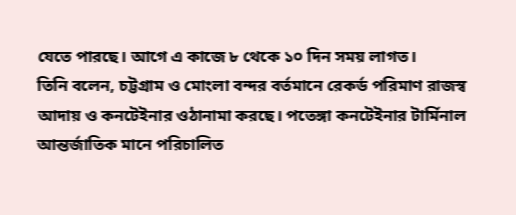যেতে পারছে। আগে এ কাজে ৮ থেকে ১০ দিন সময় লাগত।
তিনি বলেন, চট্টগ্রাম ও মোংলা বন্দর বর্তমানে রেকর্ড পরিমাণ রাজস্ব আদায় ও কনটেইনার ওঠানামা করছে। পতেঙ্গা কনটেইনার টার্মিনাল আন্তর্জাতিক মানে পরিচালিত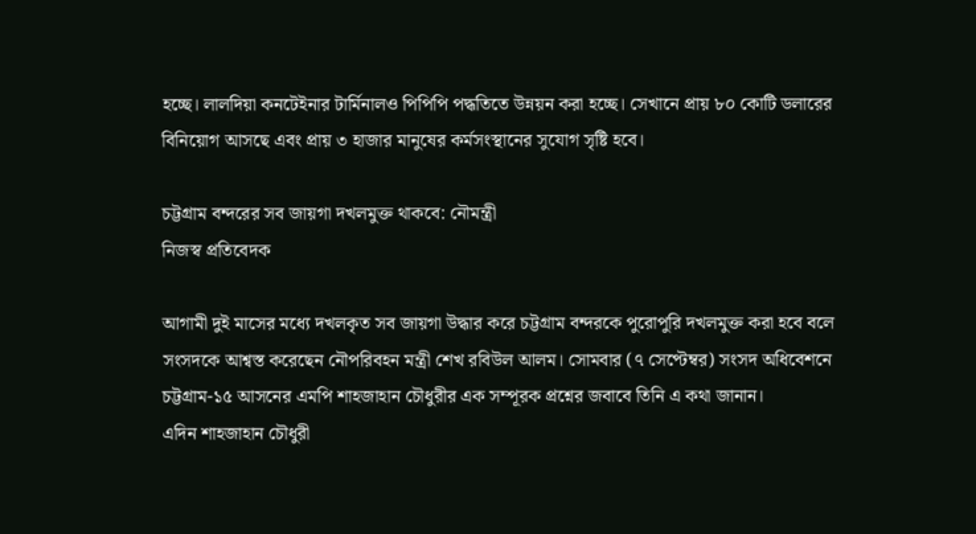হচ্ছে। লালদিয়া কনটেইনার টার্মিনালও পিপিপি পদ্ধতিতে উন্নয়ন করা হচ্ছে। সেখানে প্রায় ৮০ কোটি ডলারের বিনিয়োগ আসছে এবং প্রায় ৩ হাজার মানুষের কর্মসংস্থানের সুযোগ সৃষ্টি হবে।

চট্টগ্রাম বন্দরের সব জায়গা দখলমুক্ত থাকবে: নৌমন্ত্রী
নিজস্ব প্রতিবেদক

আগামী দুই মাসের মধ্যে দখলকৃত সব জায়গা উদ্ধার করে চট্টগ্রাম বন্দরকে পুরোপুরি দখলমুক্ত করা হবে বলে সংসদকে আশ্বস্ত করেছেন নৌপরিবহন মন্ত্রী শেখ রবিউল আলম। সোমবার (৭ সেপ্টেম্বর) সংসদ অধিবেশনে চট্টগ্রাম-১৫ আসনের এমপি শাহজাহান চৌধুরীর এক সম্পূরক প্রশ্নের জবাবে তিনি এ কথা জানান।
এদিন শাহজাহান চৌধুরী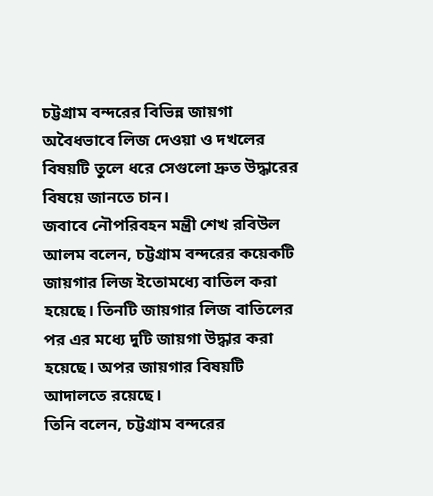চট্টগ্রাম বন্দরের বিভিন্ন জায়গা অবৈধভাবে লিজ দেওয়া ও দখলের বিষয়টি তুলে ধরে সেগুলো দ্রুত উদ্ধারের বিষয়ে জানতে চান।
জবাবে নৌপরিবহন মন্ত্রী শেখ রবিউল আলম বলেন, চট্টগ্রাম বন্দরের কয়েকটি জায়গার লিজ ইতোমধ্যে বাতিল করা হয়েছে। তিনটি জায়গার লিজ বাতিলের পর এর মধ্যে দুটি জায়গা উদ্ধার করা হয়েছে। অপর জায়গার বিষয়টি আদালতে রয়েছে।
তিনি বলেন, চট্টগ্রাম বন্দরের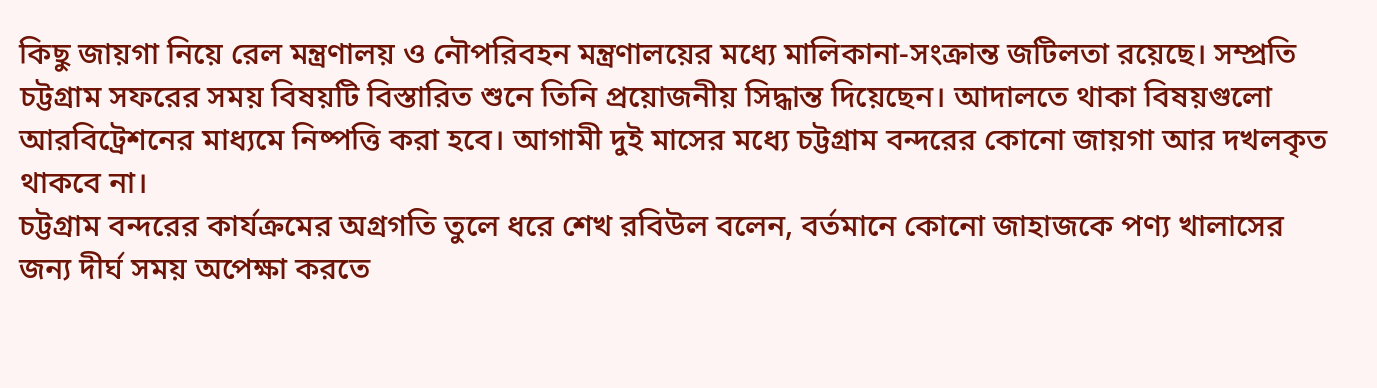কিছু জায়গা নিয়ে রেল মন্ত্রণালয় ও নৌপরিবহন মন্ত্রণালয়ের মধ্যে মালিকানা-সংক্রান্ত জটিলতা রয়েছে। সম্প্রতি চট্টগ্রাম সফরের সময় বিষয়টি বিস্তারিত শুনে তিনি প্রয়োজনীয় সিদ্ধান্ত দিয়েছেন। আদালতে থাকা বিষয়গুলো আরবিট্রেশনের মাধ্যমে নিষ্পত্তি করা হবে। আগামী দুই মাসের মধ্যে চট্টগ্রাম বন্দরের কোনো জায়গা আর দখলকৃত থাকবে না।
চট্টগ্রাম বন্দরের কার্যক্রমের অগ্রগতি তুলে ধরে শেখ রবিউল বলেন, বর্তমানে কোনো জাহাজকে পণ্য খালাসের জন্য দীর্ঘ সময় অপেক্ষা করতে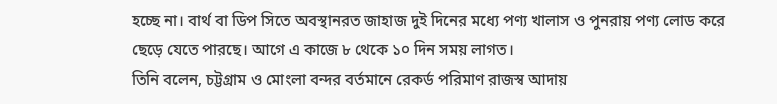হচ্ছে না। বার্থ বা ডিপ সিতে অবস্থানরত জাহাজ দুই দিনের মধ্যে পণ্য খালাস ও পুনরায় পণ্য লোড করে ছেড়ে যেতে পারছে। আগে এ কাজে ৮ থেকে ১০ দিন সময় লাগত।
তিনি বলেন, চট্টগ্রাম ও মোংলা বন্দর বর্তমানে রেকর্ড পরিমাণ রাজস্ব আদায়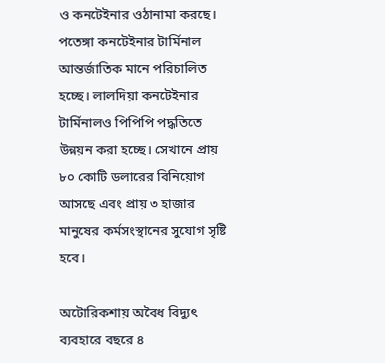ও কনটেইনার ওঠানামা করছে। পতেঙ্গা কনটেইনার টার্মিনাল আন্তর্জাতিক মানে পরিচালিত হচ্ছে। লালদিয়া কনটেইনার টার্মিনালও পিপিপি পদ্ধতিতে উন্নয়ন করা হচ্ছে। সেখানে প্রায় ৮০ কোটি ডলারের বিনিয়োগ আসছে এবং প্রায় ৩ হাজার মানুষের কর্মসংস্থানের সুযোগ সৃষ্টি হবে।

অটোরিকশায় অবৈধ বিদ্যুৎ ব্যবহারে বছরে ৪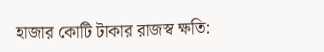হাজার কোটি টাকার রাজস্ব ক্ষতি: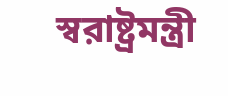স্বরাষ্ট্রমন্ত্রী